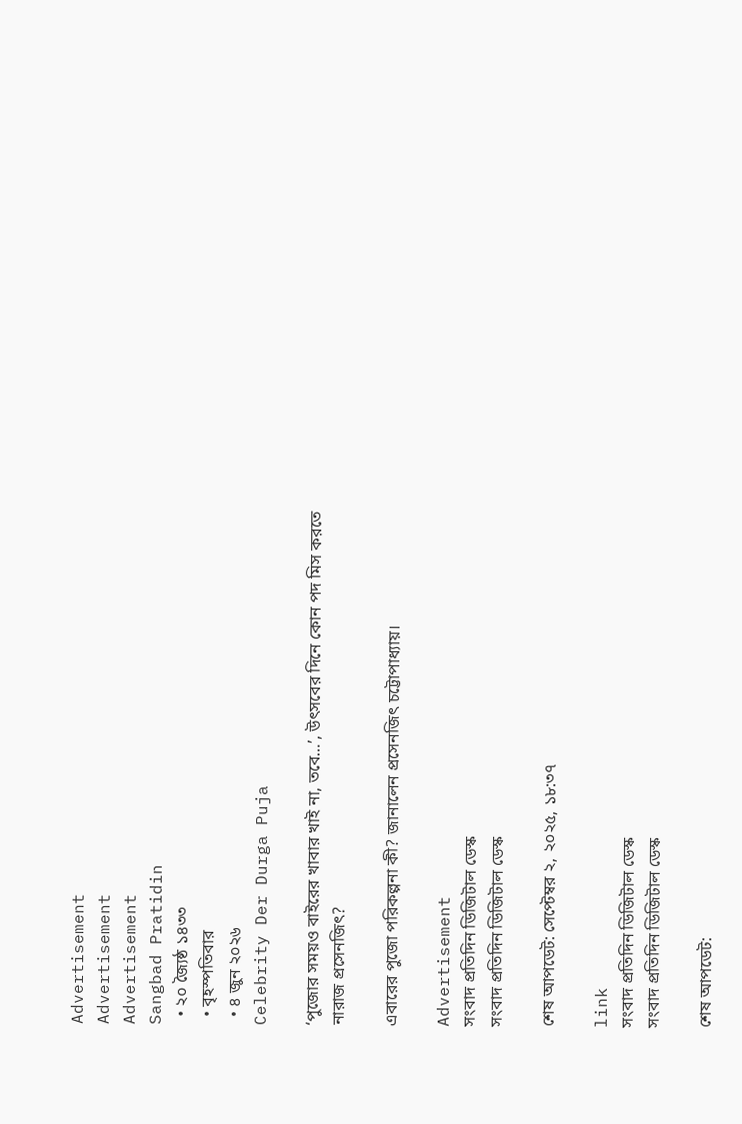Advertisement
Advertisement
Advertisement
Sangbad Pratidin
  • ২০ জ্যৈষ্ঠ ১৪৩৩
  • বৃহস্পতিবার
  • ৪ জুন ২০২৬
Celebrity Der Durga Puja

‘পুজোর সময়ও বাইরের খাবার খাই না, তবে…’, উৎসবের দিনে কোন পদ মিস করতে নারাজ প্রসেনজিৎ?

এবারের পুজো পরিকল্পনা কী? জানালেন প্রসেনজিৎ চট্টোপাধ্যায়।

Advertisement
সংবাদ প্রতিদিন ডিজিটাল ডেস্ক
সংবাদ প্রতিদিন ডিজিটাল ডেস্ক

শেষ আপডেট: সেপ্টেম্বর ২, ২০২৫, ১৮:৩৭

link
সংবাদ প্রতিদিন ডিজিটাল ডেস্ক
সংবাদ প্রতিদিন ডিজিটাল ডেস্ক

শেষ আপডেট: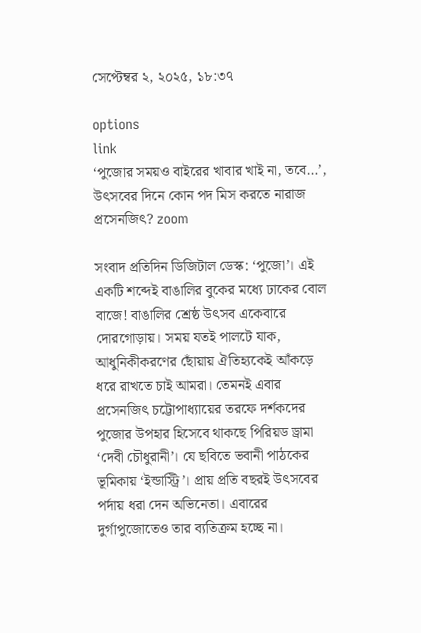সেপ্টেম্বর ২, ২০২৫, ১৮:৩৭

options
link
‘পুজোর সময়ও বাইরের খাবার খাই না, তবে…’, উৎসবের দিনে কোন পদ মিস করতে নারাজ প্রসেনজিৎ? zoom

সংবাদ প্রতিদিন ডিজিটাল ডেস্ক: ‘পুজো’। এই একটি শব্দেই বাঙালির বুকের মধ্যে ঢাকের বোল বাজে! বাঙালির শ্রেষ্ঠ উৎসব একেবারে দোরগোড়ায়। সময় যতই পালটে যাক, আধুনিকীকরণের ছোঁয়ায় ঐতিহ্যকেই আঁকড়ে ধরে রাখতে চাই আমরা। তেমনই এবার প্রসেনজিৎ চট্টোপাধ্যায়ের তরফে দর্শকদের পুজোর উপহার হিসেবে থাকছে পিরিয়ড ড্রামা ‘দেবী চৌধুরানী’। যে ছবিতে ভবানী পাঠকের ভূমিকায় ‘ইন্ডাস্ট্রি’। প্রায় প্রতি বছরই উৎসবের পর্দায় ধরা দেন অভিনেতা। এবারের দুর্গাপুজোতেও তার ব্যতিক্রম হচ্ছে না।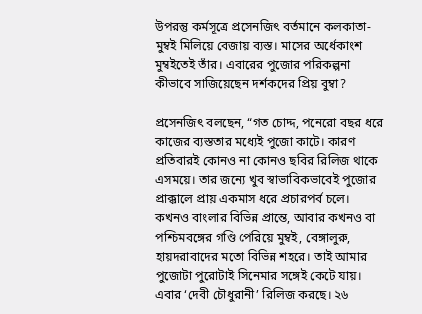উপরন্তু কর্মসূত্রে প্রসেনজিৎ বর্তমানে কলকাতা-মুম্বই মিলিয়ে বেজায় ব্যস্ত। মাসের অর্ধেকাংশ মুম্বইতেই তাঁর। এবারের পুজোর পরিকল্পনা কীভাবে সাজিয়েছেন দর্শকদের প্রিয় বুম্বা?

প্রসেনজিৎ বলছেন, “গত চোদ্দ, পনেরো বছর ধরে কাজের ব্যস্ততার মধ্যেই পুজো কাটে। কারণ প্রতিবারই কোনও না কোনও ছবির রিলিজ থাকে এসময়ে। তার জন্যে খুব স্বাভাবিকভাবেই পুজোর প্রাক্কালে প্রায় একমাস ধরে প্রচারপর্ব চলে। কখনও বাংলার বিভিন্ন প্রান্তে, আবার কখনও বা পশ্চিমবঙ্গের গণ্ডি পেরিয়ে মুম্বই, বেঙ্গালুরু, হায়দরাবাদের মতো বিভিন্ন শহরে। তাই আমার পুজোটা পুরোটাই সিনেমার সঙ্গেই কেটে যায়। এবার ‘দেবী চৌধুরানী’ রিলিজ করছে। ২৬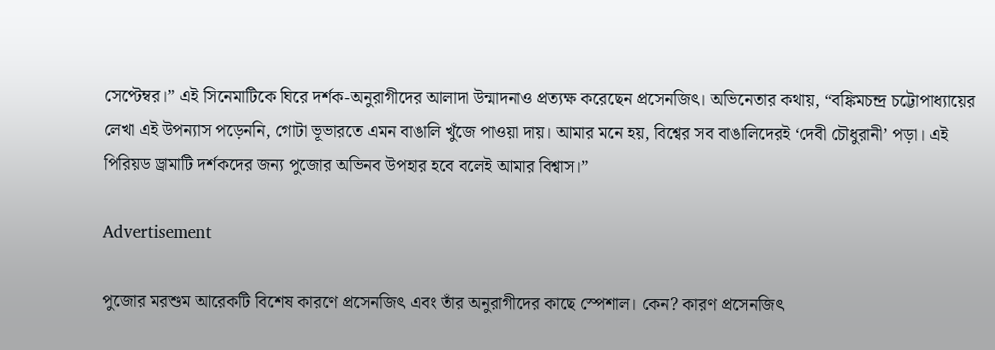সেপ্টেম্বর।” এই সিনেমাটিকে ঘিরে দর্শক-অনুরাগীদের আলাদা উন্মাদনাও প্রত্যক্ষ করেছেন প্রসেনজিৎ। অভিনেতার কথায়, “বঙ্কিমচন্দ্র চট্টোপাধ্যায়ের লেখা এই উপন্যাস পড়েননি, গোটা ভূভারতে এমন বাঙালি খুঁজে পাওয়া দায়। আমার মনে হয়, বিশ্বের সব বাঙালিদেরই ‘দেবী চৌধুরানী’ পড়া। এই পিরিয়ড ড্রামাটি দর্শকদের জন্য পুজোর অভিনব উপহার হবে বলেই আমার বিশ্বাস।”

Advertisement

পুজোর মরশুম আরেকটি বিশেষ কারণে প্রসেনজিৎ এবং তাঁর অনুরাগীদের কাছে স্পেশাল। কেন? কারণ প্রসেনজিৎ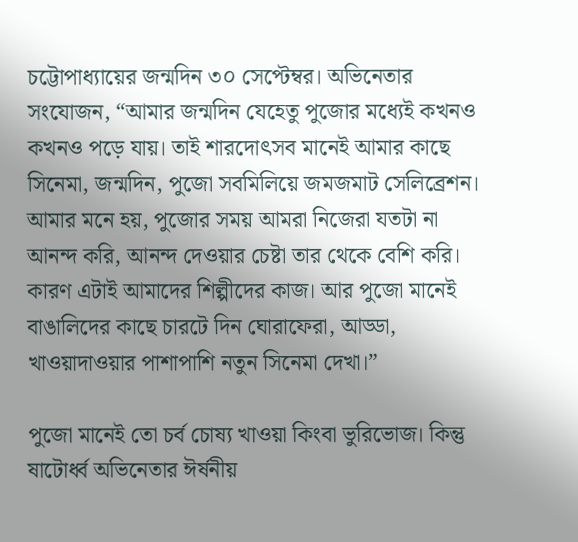চট্টোপাধ্যায়ের জন্মদিন ৩০ সেপ্টেম্বর। অভিনেতার সংযোজন, “আমার জন্মদিন যেহেতু পুজোর মধ্যেই কখনও কখনও পড়ে যায়। তাই শারদোৎসব মানেই আমার কাছে সিনেমা, জন্মদিন, পুজো সবমিলিয়ে জমজমাট সেলিব্রেশন। আমার মনে হয়, পুজোর সময় আমরা নিজেরা যতটা না আনন্দ করি, আনন্দ দেওয়ার চেষ্টা তার থেকে বেশি করি। কারণ এটাই আমাদের শিল্পীদের কাজ। আর পুজো মানেই বাঙালিদের কাছে চারটে দিন ঘোরাফেরা, আড্ডা, খাওয়াদাওয়ার পাশাপাশি নতুন সিনেমা দেখা।”

পুজো মানেই তো চর্ব চোষ্য খাওয়া কিংবা ভুরিভোজ। কিন্তু ষাটোর্ধ্ব অভিনেতার ঈর্ষনীয়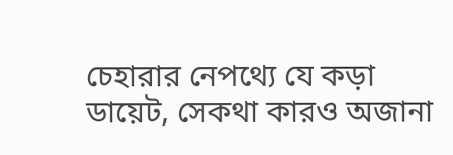চেহারার নেপথ্যে যে কড়া ডায়েট, সেকথা কারও অজানা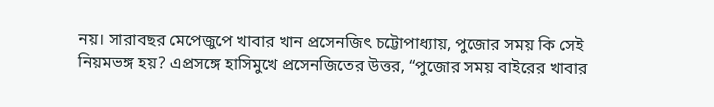নয়। সারাবছর মেপেজুপে খাবার খান প্রসেনজিৎ চট্টোপাধ্যায়, পুজোর সময় কি সেই নিয়মভঙ্গ হয়? এপ্রসঙ্গে হাসিমুখে প্রসেনজিতের উত্তর, “পুজোর সময় বাইরের খাবার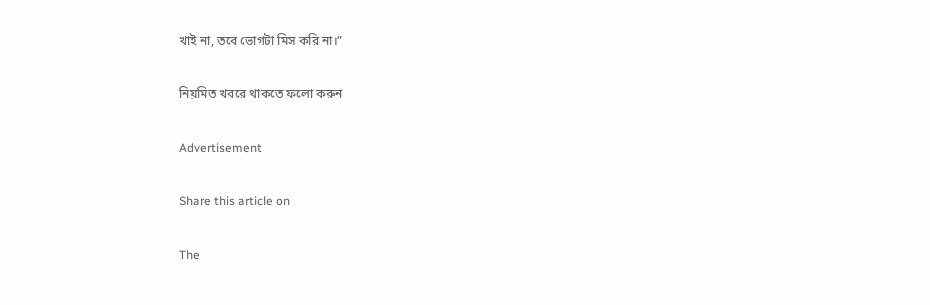খাই না, তবে ভোগটা মিস করি না।”

নিয়মিত খবরে থাকতে ফলো করুন

Advertisement

Share this article on

The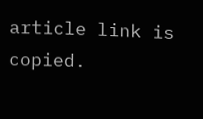article link is copied.